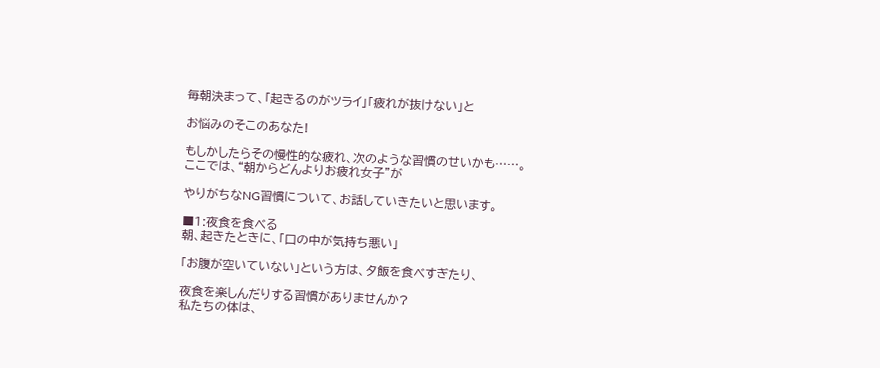毎朝決まって、「起きるのがツライ」「疲れが抜けない」と

お悩みのそこのあなた!

もしかしたらその慢性的な疲れ、次のような習慣のせいかも……。
ここでは、“朝からどんよりお疲れ女子”が

やりがちなNG習慣について、お話していきたいと思います。

■1:夜食を食べる
朝、起きたときに、「口の中が気持ち悪い」

「お腹が空いていない」という方は、夕飯を食べすぎたり、

夜食を楽しんだりする習慣がありませんか?
私たちの体は、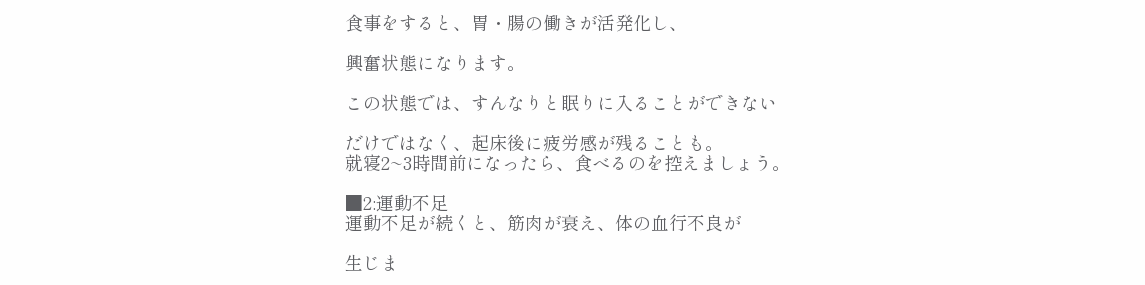食事をすると、胃・腸の働きが活発化し、

興奮状態になります。

この状態では、すんなりと眠りに入ることができない

だけではなく、起床後に疲労感が残ることも。
就寝2~3時間前になったら、食べるのを控えましょう。

■2:運動不足
運動不足が続くと、筋肉が衰え、体の血行不良が

生じま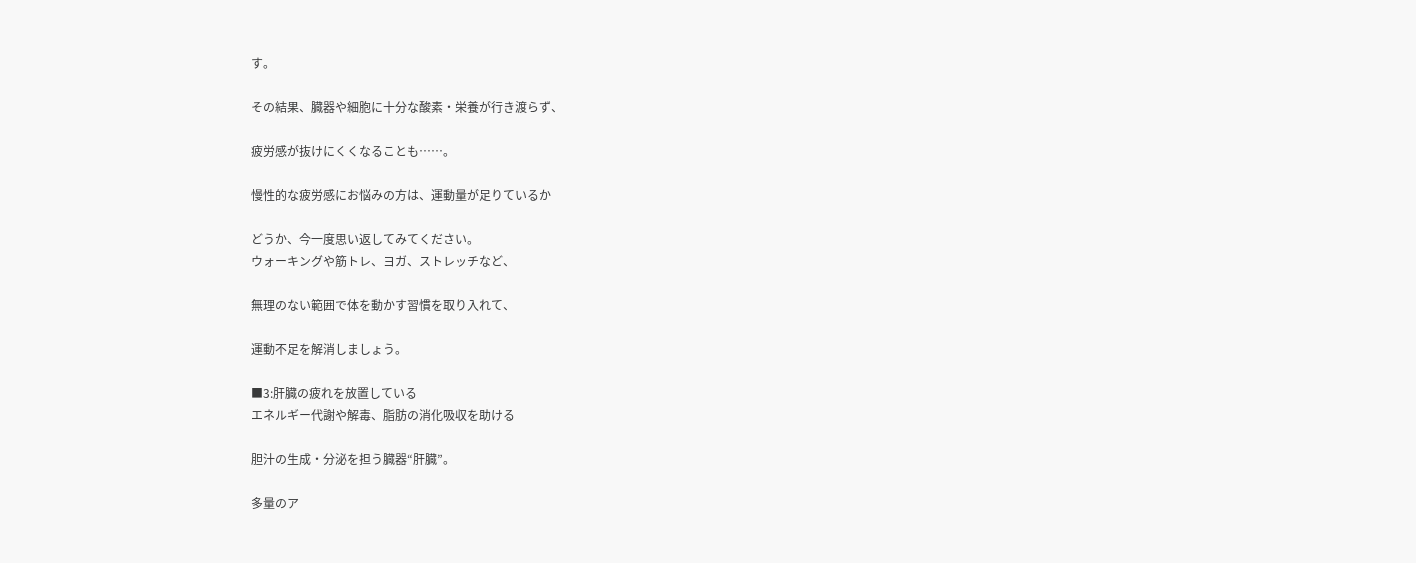す。

その結果、臓器や細胞に十分な酸素・栄養が行き渡らず、

疲労感が抜けにくくなることも……。

慢性的な疲労感にお悩みの方は、運動量が足りているか

どうか、今一度思い返してみてください。
ウォーキングや筋トレ、ヨガ、ストレッチなど、

無理のない範囲で体を動かす習慣を取り入れて、

運動不足を解消しましょう。

■3:肝臓の疲れを放置している
エネルギー代謝や解毒、脂肪の消化吸収を助ける

胆汁の生成・分泌を担う臓器“肝臓”。

多量のア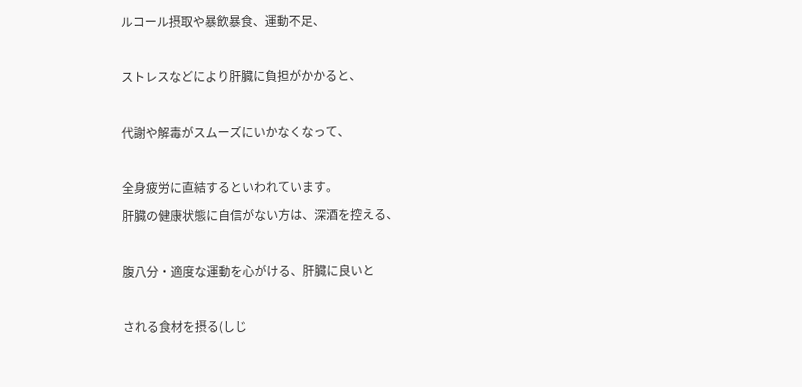ルコール摂取や暴飲暴食、運動不足、

ストレスなどにより肝臓に負担がかかると、

代謝や解毒がスムーズにいかなくなって、

全身疲労に直結するといわれています。
肝臓の健康状態に自信がない方は、深酒を控える、

腹八分・適度な運動を心がける、肝臓に良いと

される食材を摂る(しじ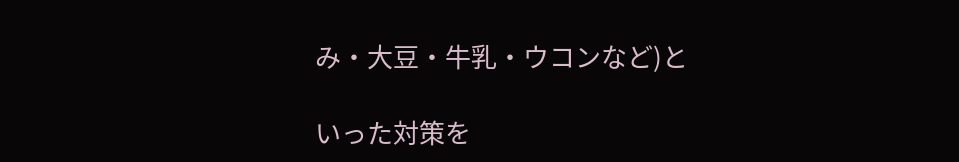み・大豆・牛乳・ウコンなど)と

いった対策を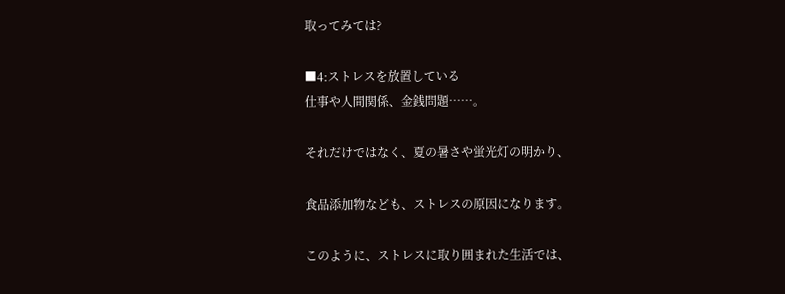取ってみては?

■4:ストレスを放置している
仕事や人間関係、金銭問題……。

それだけではなく、夏の暑さや蛍光灯の明かり、

食品添加物なども、ストレスの原因になります。

このように、ストレスに取り囲まれた生活では、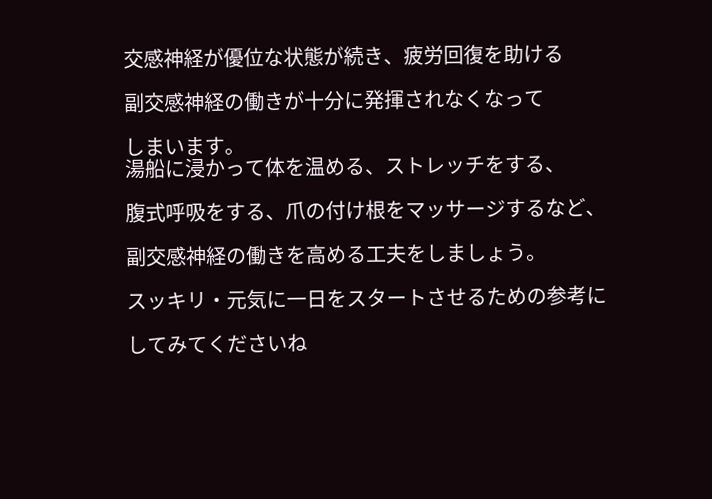交感神経が優位な状態が続き、疲労回復を助ける

副交感神経の働きが十分に発揮されなくなって

しまいます。
湯船に浸かって体を温める、ストレッチをする、

腹式呼吸をする、爪の付け根をマッサージするなど、

副交感神経の働きを高める工夫をしましょう。

スッキリ・元気に一日をスタートさせるための参考に

してみてくださいね